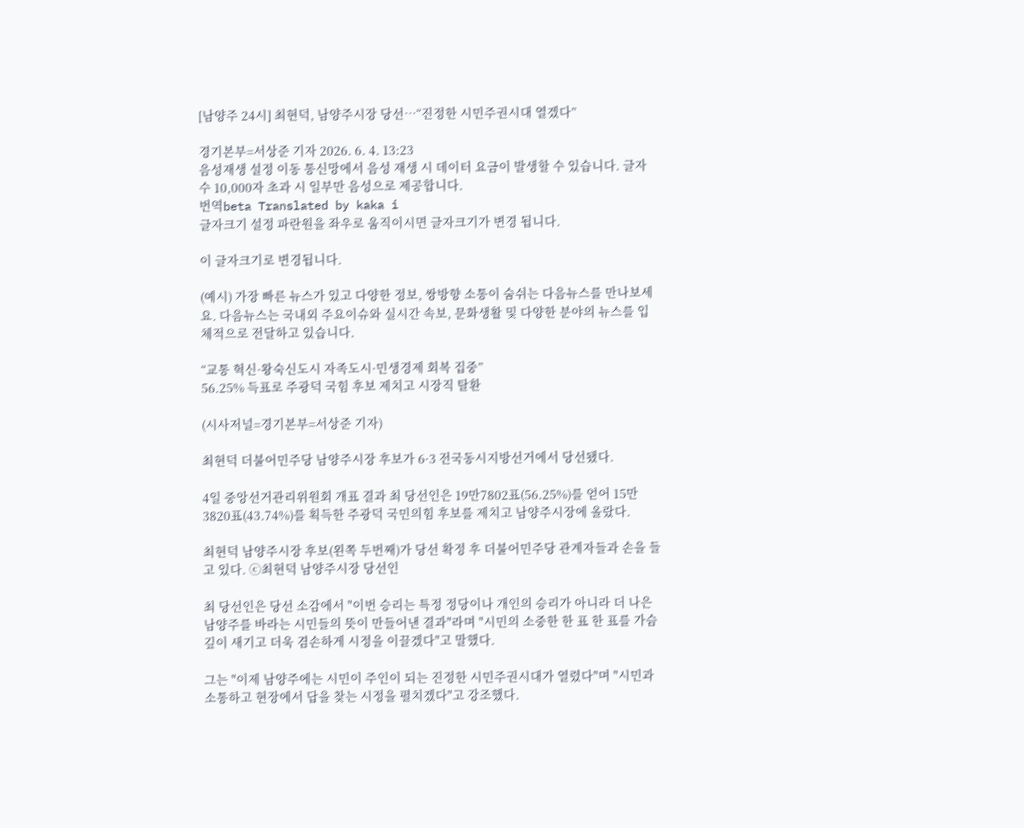[남양주 24시] 최현덕, 남양주시장 당선…“진정한 시민주권시대 열겠다”

경기본부=서상준 기자 2026. 6. 4. 13:23
음성재생 설정 이동 통신망에서 음성 재생 시 데이터 요금이 발생할 수 있습니다. 글자 수 10,000자 초과 시 일부만 음성으로 제공합니다.
번역beta Translated by kaka i
글자크기 설정 파란원을 좌우로 움직이시면 글자크기가 변경 됩니다.

이 글자크기로 변경됩니다.

(예시) 가장 빠른 뉴스가 있고 다양한 정보, 쌍방향 소통이 숨쉬는 다음뉴스를 만나보세요. 다음뉴스는 국내외 주요이슈와 실시간 속보, 문화생활 및 다양한 분야의 뉴스를 입체적으로 전달하고 있습니다.

“교통 혁신·왕숙신도시 자족도시·민생경제 회복 집중”
56.25% 득표로 주광덕 국힘 후보 제치고 시장직 탈환

(시사저널=경기본부=서상준 기자)

최현덕 더불어민주당 남양주시장 후보가 6·3 전국동시지방선거에서 당선됐다.

4일 중앙선거관리위원회 개표 결과 최 당선인은 19만7802표(56.25%)를 얻어 15만3820표(43.74%)를 획득한 주광덕 국민의힘 후보를 제치고 남양주시장에 올랐다.

최현덕 남양주시장 후보(왼쪽 두번째)가 당선 확정 후 더불어민주당 관계자들과 손을 들고 있다. ⓒ최현덕 남양주시장 당선인

최 당선인은 당선 소감에서 "이번 승리는 특정 정당이나 개인의 승리가 아니라 더 나은 남양주를 바라는 시민들의 뜻이 만들어낸 결과"라며 "시민의 소중한 한 표 한 표를 가슴 깊이 새기고 더욱 겸손하게 시정을 이끌겠다"고 말했다.

그는 "이제 남양주에는 시민이 주인이 되는 진정한 시민주권시대가 열렸다"며 "시민과 소통하고 현장에서 답을 찾는 시정을 펼치겠다"고 강조했다.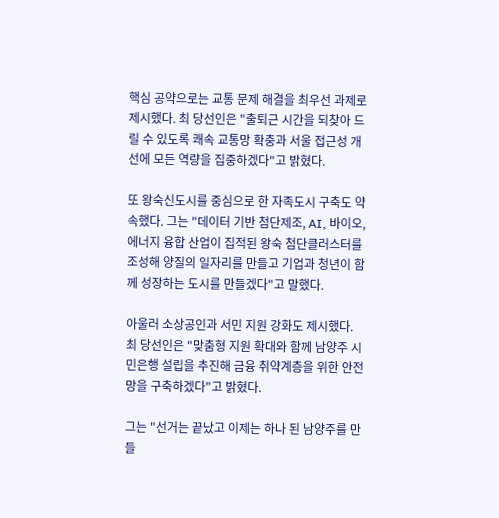핵심 공약으로는 교통 문제 해결을 최우선 과제로 제시했다. 최 당선인은 "출퇴근 시간을 되찾아 드릴 수 있도록 쾌속 교통망 확충과 서울 접근성 개선에 모든 역량을 집중하겠다"고 밝혔다.

또 왕숙신도시를 중심으로 한 자족도시 구축도 약속했다. 그는 "데이터 기반 첨단제조, AI, 바이오, 에너지 융합 산업이 집적된 왕숙 첨단클러스터를 조성해 양질의 일자리를 만들고 기업과 청년이 함께 성장하는 도시를 만들겠다"고 말했다.

아울러 소상공인과 서민 지원 강화도 제시했다. 최 당선인은 "맞춤형 지원 확대와 함께 남양주 시민은행 설립을 추진해 금융 취약계층을 위한 안전망을 구축하겠다"고 밝혔다.

그는 "선거는 끝났고 이제는 하나 된 남양주를 만들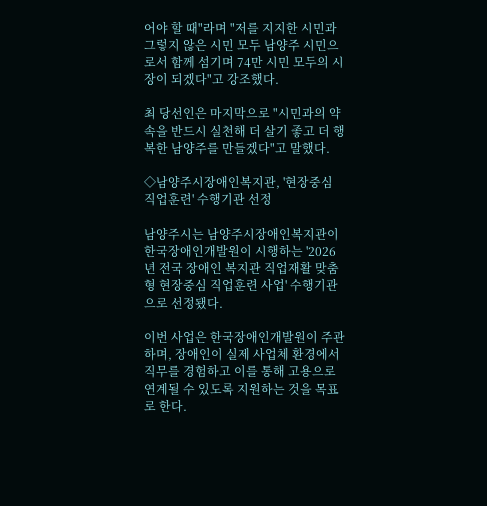어야 할 때"라며 "저를 지지한 시민과 그렇지 않은 시민 모두 남양주 시민으로서 함께 섬기며 74만 시민 모두의 시장이 되겠다"고 강조했다.

최 당선인은 마지막으로 "시민과의 약속을 반드시 실천해 더 살기 좋고 더 행복한 남양주를 만들겠다"고 말했다.

◇남양주시장애인복지관, '현장중심 직업훈련' 수행기관 선정

남양주시는 남양주시장애인복지관이 한국장애인개발원이 시행하는 '2026년 전국 장애인 복지관 직업재활 맞춤형 현장중심 직업훈련 사업' 수행기관으로 선정됐다.

이번 사업은 한국장애인개발원이 주관하며, 장애인이 실제 사업체 환경에서 직무를 경험하고 이를 통해 고용으로 연계될 수 있도록 지원하는 것을 목표로 한다.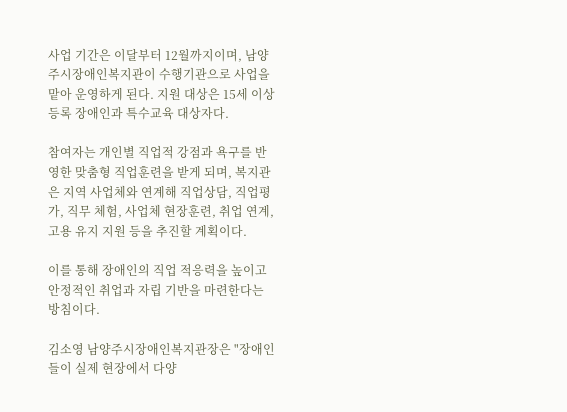사업 기간은 이달부터 12월까지이며, 남양주시장애인복지관이 수행기관으로 사업을 맡아 운영하게 된다. 지원 대상은 15세 이상 등록 장애인과 특수교육 대상자다.

참여자는 개인별 직업적 강점과 욕구를 반영한 맞춤형 직업훈련을 받게 되며, 복지관은 지역 사업체와 연계해 직업상담, 직업평가, 직무 체험, 사업체 현장훈련, 취업 연계, 고용 유지 지원 등을 추진할 계획이다.

이를 통해 장애인의 직업 적응력을 높이고 안정적인 취업과 자립 기반을 마련한다는 방침이다.

김소영 남양주시장애인복지관장은 "장애인들이 실제 현장에서 다양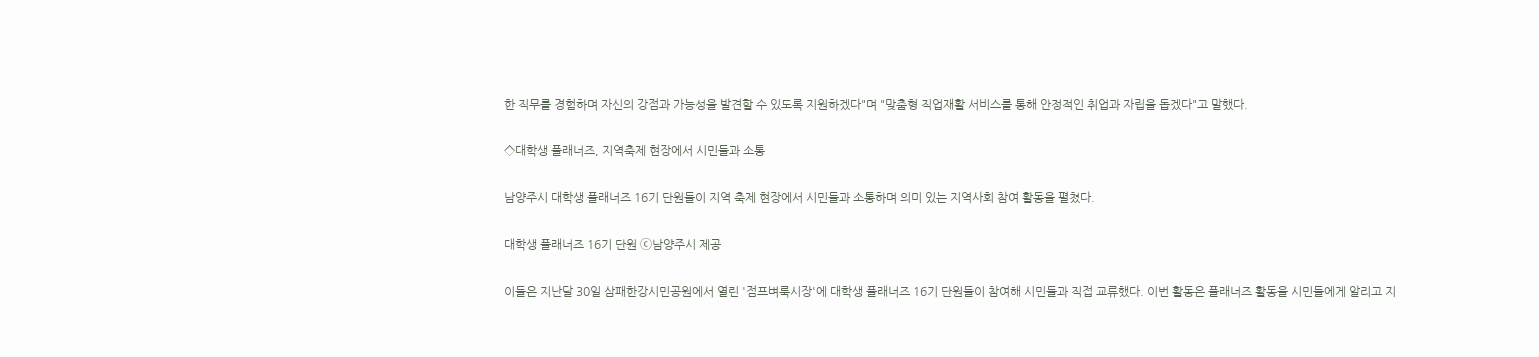한 직무를 경험하며 자신의 강점과 가능성을 발견할 수 있도록 지원하겠다"며 "맞춤형 직업재활 서비스를 통해 안정적인 취업과 자립을 돕겠다"고 말했다.

◇대학생 플래너즈, 지역축제 현장에서 시민들과 소통

남양주시 대학생 플래너즈 16기 단원들이 지역 축제 현장에서 시민들과 소통하며 의미 있는 지역사회 참여 활동을 펼쳤다.

대학생 플래너즈 16기 단원 ⓒ남양주시 제공

이들은 지난달 30일 삼패한강시민공원에서 열린 '점프벼룩시장'에 대학생 플래너즈 16기 단원들이 참여해 시민들과 직접 교류했다. 이번 활동은 플래너즈 활동을 시민들에게 알리고 지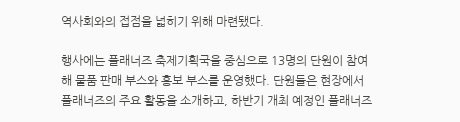역사회와의 접점을 넓히기 위해 마련됐다.

행사에는 플래너즈 축제기획국을 중심으로 13명의 단원이 참여해 물품 판매 부스와 홍보 부스를 운영했다. 단원들은 현장에서 플래너즈의 주요 활동을 소개하고, 하반기 개최 예정인 플래너즈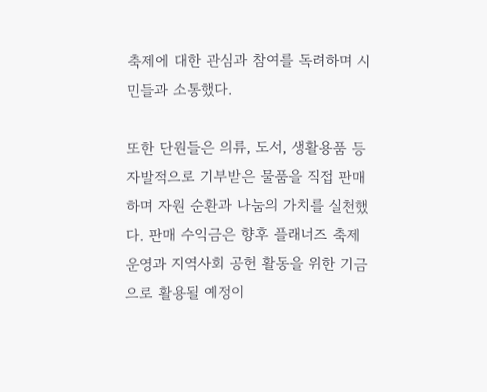축제에 대한 관심과 참여를 독려하며 시민들과 소통했다.

또한 단원들은 의류, 도서, 생활용품 등 자발적으로 기부받은 물품을 직접 판매하며 자원 순환과 나눔의 가치를 실천했다. 판매 수익금은 향후 플래너즈 축제 운영과 지역사회 공헌 활동을 위한 기금으로 활용될 예정이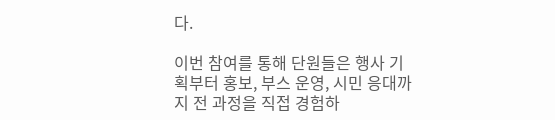다.

이번 참여를 통해 단원들은 행사 기획부터 홍보, 부스 운영, 시민 응대까지 전 과정을 직접 경험하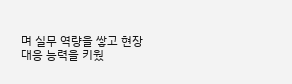며 실무 역량을 쌓고 현장 대응 능력을 키웠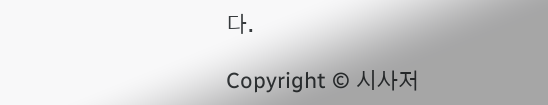다.

Copyright © 시사저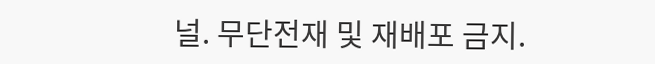널. 무단전재 및 재배포 금지.